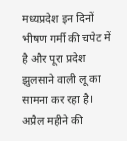मध्यप्रदेश इन दिनों भीषण गर्मी की चपेट में है और पूरा प्रदेश झुलसाने वाली लू का सामना कर रहा है। अप्रैल महीने की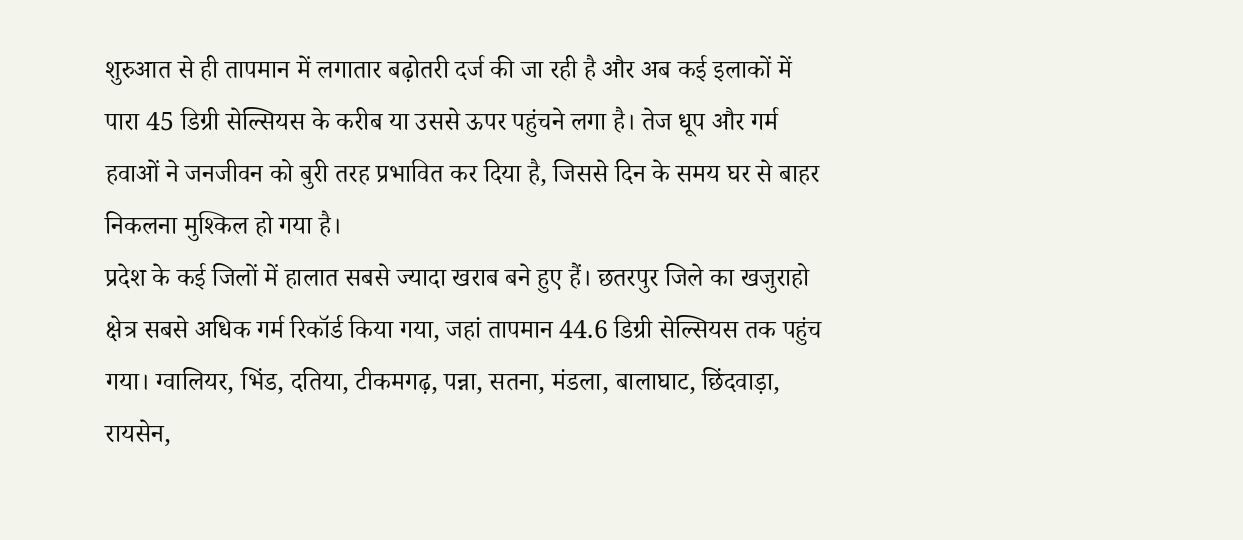शुरुआत से ही तापमान में लगातार बढ़ोतरी दर्ज की जा रही है और अब कई इलाकों में पारा 45 डिग्री सेल्सियस के करीब या उससे ऊपर पहुंचने लगा है। तेज धूप और गर्म हवाओं ने जनजीवन को बुरी तरह प्रभावित कर दिया है, जिससे दिन के समय घर से बाहर निकलना मुश्किल हो गया है।
प्रदेश के कई जिलों में हालात सबसे ज्यादा खराब बने हुए हैं। छतरपुर जिले का खजुराहो क्षेत्र सबसे अधिक गर्म रिकॉर्ड किया गया, जहां तापमान 44.6 डिग्री सेल्सियस तक पहुंच गया। ग्वालियर, भिंड, दतिया, टीकमगढ़, पन्ना, सतना, मंडला, बालाघाट, छिंदवाड़ा, रायसेन,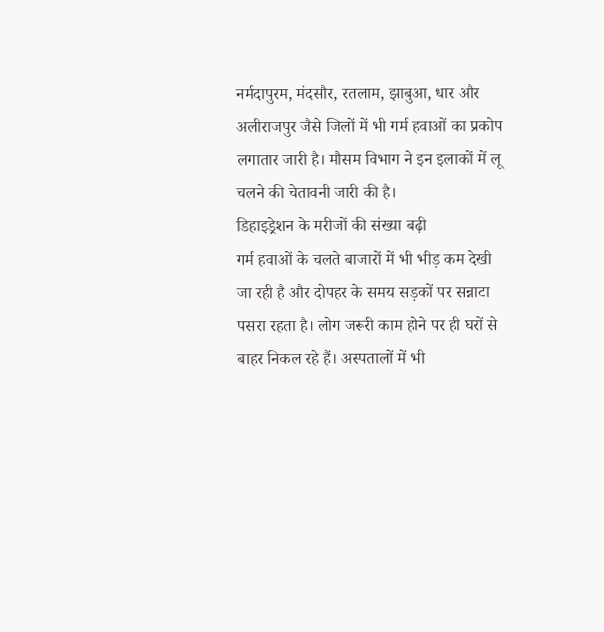नर्मदापुरम, मंदसौर, रतलाम, झाबुआ, धार और अलीराजपुर जैसे जिलों में भी गर्म हवाओं का प्रकोप लगातार जारी है। मौसम विभाग ने इन इलाकों में लू चलने की चेतावनी जारी की है।
डिहाइड्रेशन के मरीजों की संख्या बढ़ी
गर्म हवाओं के चलते बाजारों में भी भीड़ कम देखी जा रही है और दोपहर के समय सड़कों पर सन्नाटा पसरा रहता है। लोग जरूरी काम होने पर ही घरों से बाहर निकल रहे हैं। अस्पतालों में भी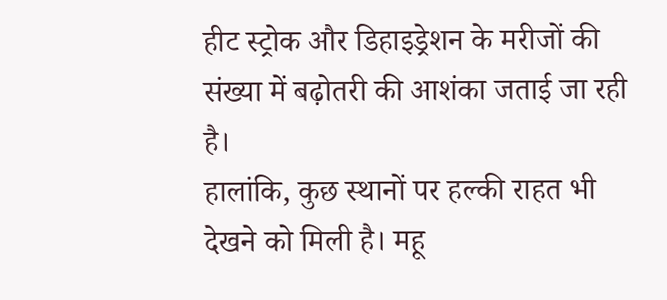हीट स्ट्रोक और डिहाइड्रेशन के मरीजों की संख्या में बढ़ोतरी की आशंका जताई जा रही है।
हालांकि, कुछ स्थानों पर हल्की राहत भी देखने को मिली है। महू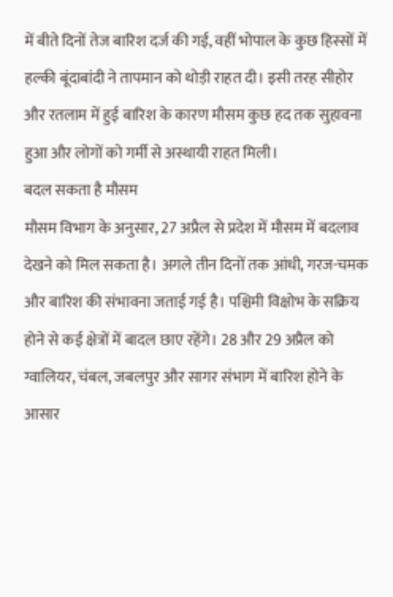में बीते दिनों तेज बारिश दर्ज की गई, वहीं भोपाल के कुछ हिस्सों में हल्की बूंदाबांदी ने तापमान को थोड़ी राहत दी। इसी तरह सीहोर और रतलाम में हुई बारिश के कारण मौसम कुछ हद तक सुहावना हुआ और लोगों को गर्मी से अस्थायी राहत मिली।
बदल सकता है मौसम
मौसम विभाग के अनुसार, 27 अप्रैल से प्रदेश में मौसम में बदलाव देखने को मिल सकता है। अगले तीन दिनों तक आंधी, गरज-चमक और बारिश की संभावना जताई गई है। पश्चिमी विक्षोभ के सक्रिय होने से कई क्षेत्रों में बादल छाए रहेंगे। 28 और 29 अप्रैल को ग्वालियर, चंबल, जबलपुर और सागर संभाग में बारिश होने के आसार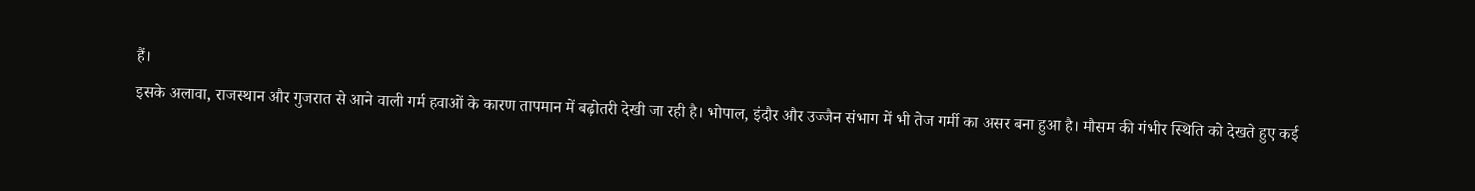हैं।
इसके अलावा, राजस्थान और गुजरात से आने वाली गर्म हवाओं के कारण तापमान में बढ़ोतरी देखी जा रही है। भोपाल, इंदौर और उज्जैन संभाग में भी तेज गर्मी का असर बना हुआ है। मौसम की गंभीर स्थिति को देखते हुए कई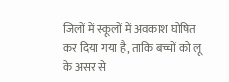जिलों में स्कूलों में अवकाश घोषित कर दिया गया है, ताकि बच्चों को लू के असर से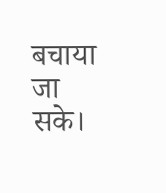बचाया जा सके।